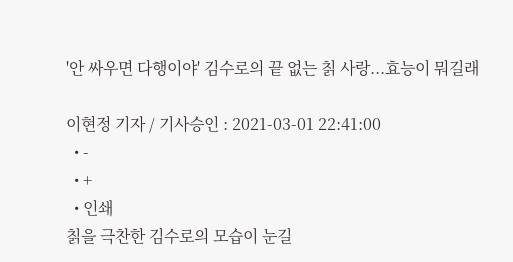'안 싸우면 다행이야' 김수로의 끝 없는 칡 사랑...효능이 뭐길래

이현정 기자 / 기사승인 : 2021-03-01 22:41:00
  • -
  • +
  • 인쇄
칡을 극찬한 김수로의 모습이 눈길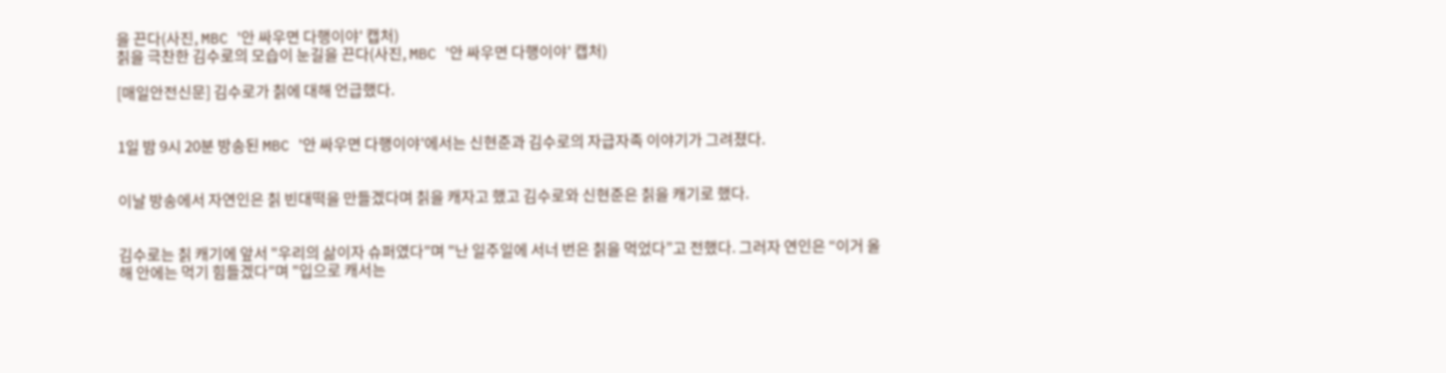을 끈다(사진, MBC '안 싸우면 다행이야' 캡처)
칡을 극찬한 김수로의 모습이 눈길을 끈다(사진, MBC '안 싸우면 다행이야' 캡처)

[매일안전신문] 김수로가 칡에 대해 언급했다.


1일 밤 9시 20분 방송된 MBC '안 싸우면 다행이야'에서는 신현준과 김수로의 자급자족 이야기가 그려졌다.


이날 방송에서 자연인은 칡 빈대떡을 만들겠다며 칡을 캐자고 했고 김수로와 신현준은 칡을 캐기로 했다.


김수로는 칡 캐기에 앞서 "우리의 삶이자 슈퍼였다"며 "난 일주일에 서너 번은 칡을 먹었다”고 전했다. 그러자 연인은 “이거 올해 안에는 먹기 힘들겠다"며 "입으로 캐서는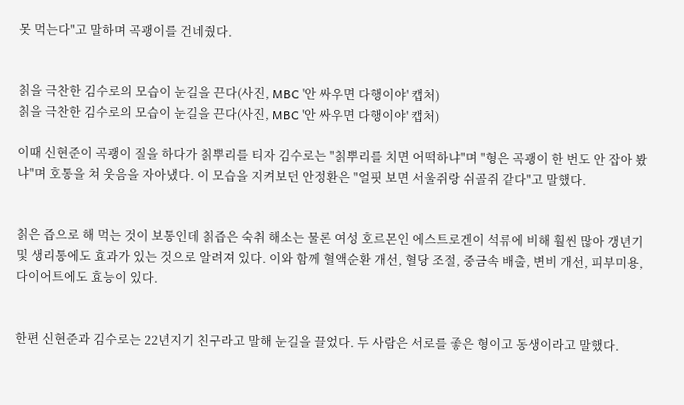못 먹는다"고 말하며 곡괭이를 건네줬다.


칡을 극찬한 김수로의 모습이 눈길을 끈다(사진, MBC '안 싸우면 다행이야' 캡처)
칡을 극찬한 김수로의 모습이 눈길을 끈다(사진, MBC '안 싸우면 다행이야' 캡처)

이때 신현준이 곡괭이 질을 하다가 칡뿌리를 티자 김수로는 "칡뿌리를 치면 어떡하냐"며 "형은 곡괭이 한 번도 안 잡아 봤냐"며 호통을 쳐 웃음을 자아냈다. 이 모습을 지켜보던 안정환은 "얼핏 보면 서울쥐랑 쉬골쥐 같다"고 말했다.


칡은 즙으로 해 먹는 것이 보통인데 칡즙은 숙취 해소는 물론 여성 호르몬인 에스트로겐이 석류에 비해 훨씬 많아 갱년기 및 생리통에도 효과가 있는 것으로 알려져 있다. 이와 함께 혈액순환 개선, 혈당 조절, 중금속 배출, 변비 개선, 피부미용, 다이어트에도 효능이 있다.


한편 신현준과 김수로는 22년지기 친구라고 말해 눈길을 끌었다. 두 사람은 서로를 좋은 형이고 동생이라고 말했다.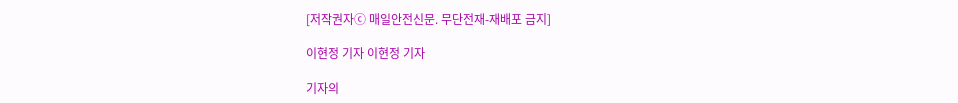[저작권자ⓒ 매일안전신문. 무단전재-재배포 금지]

이현정 기자 이현정 기자

기자의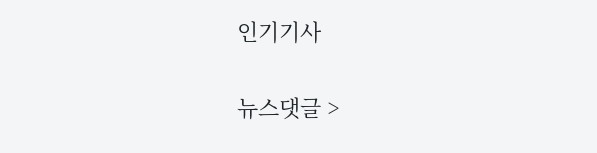인기기사

뉴스댓글 >